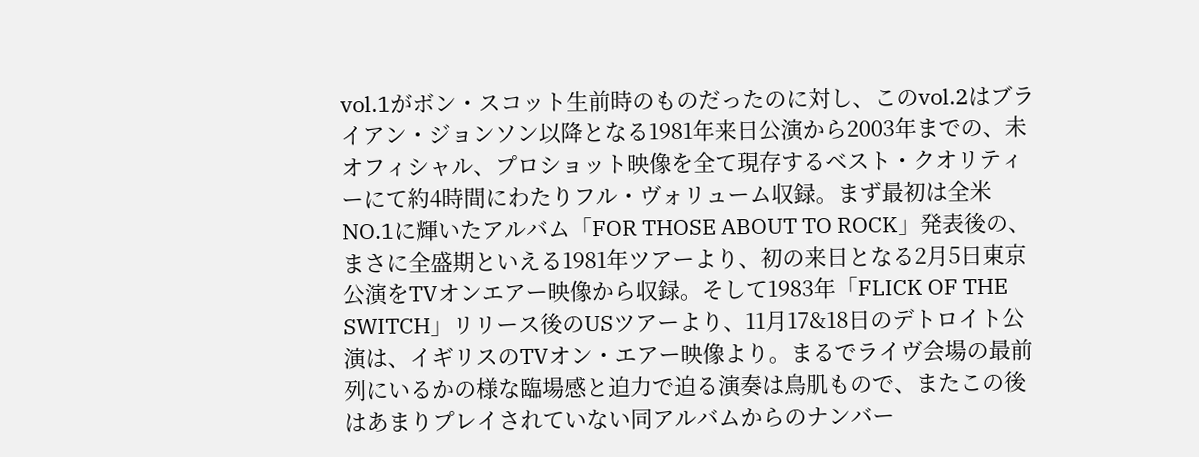vol.1がボン・スコット生前時のものだったのに対し、このvol.2はブライアン・ジョンソン以降となる1981年来日公演から2003年までの、未オフィシャル、プロショット映像を全て現存するベスト・クオリティーにて約4時間にわたりフル・ヴォリューム収録。まず最初は全米NO.1に輝いたアルバム「FOR THOSE ABOUT TO ROCK」発表後の、まさに全盛期といえる1981年ツアーより、初の来日となる2月5日東京公演をTVオンエアー映像から収録。そして1983年「FLICK OF THE SWITCH」リリース後のUSツアーより、11月17&18日のデトロイト公演は、イギリスのTVオン・エアー映像より。まるでライヴ会場の最前列にいるかの様な臨場感と迫力で迫る演奏は鳥肌もので、またこの後はあまりプレイされていない同アルバムからのナンバー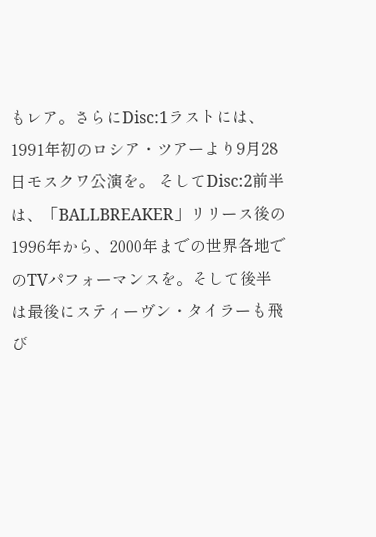もレア。さらにDisc:1ラストには、1991年初のロシア・ツアーより9月28日モスクワ公演を。 そしてDisc:2前半は、「BALLBREAKER」リリース後の1996年から、2000年までの世界各地でのTVパフォーマンスを。そして後半は最後にスティーヴン・タイラーも飛び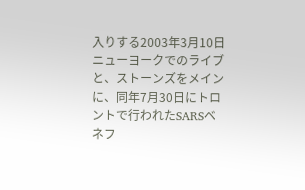入りする2003年3月10日ニューヨークでのライブと、ストーンズをメインに、同年7月30日にトロントで行われたSARSベネフ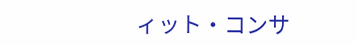ィット・コンサ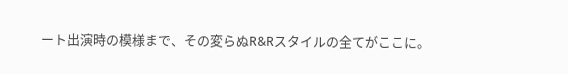ート出演時の模様まで、その変らぬR&Rスタイルの全てがここに。